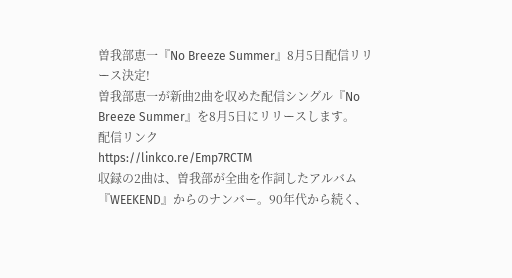曽我部恵一『No Breeze Summer』8月5日配信リリース決定!
曽我部恵一が新曲2曲を収めた配信シングル『No Breeze Summer』を8月5日にリリースします。
配信リンク
https://linkco.re/Emp7RCTM
収録の2曲は、曽我部が全曲を作詞したアルバム『WEEKEND』からのナンバー。90年代から続く、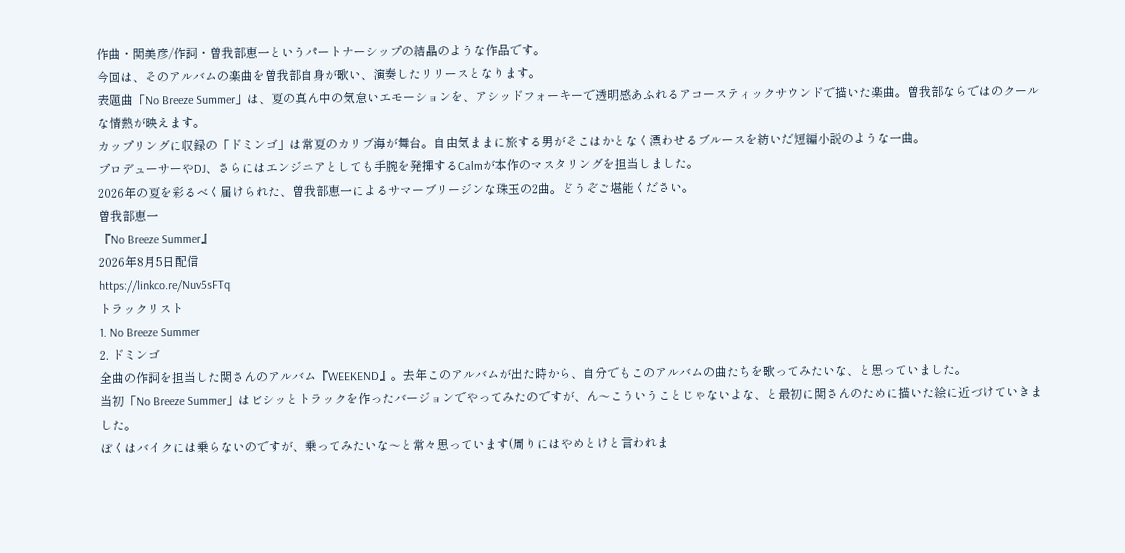作曲・関美彦/作詞・曽我部恵一というパートナーシップの結晶のような作品です。
今回は、そのアルバムの楽曲を曽我部自身が歌い、演奏したリリースとなります。
表題曲「No Breeze Summer」は、夏の真ん中の気怠いエモーションを、アシッドフォーキーで透明感あふれるアコースティックサウンドで描いた楽曲。曽我部ならではのクールな情熱が映えます。
カップリングに収録の「ドミンゴ」は常夏のカリブ海が舞台。自由気ままに旅する男がそこはかとなく漂わせるブルースを紡いだ短編小説のような一曲。
プロデューサーやDJ、さらにはエンジニアとしても手腕を発揮するCalmが本作のマスタリングを担当しました。
2026年の夏を彩るべく届けられた、曽我部恵一によるサマーブリージンな珠玉の2曲。どうぞご堪能ください。
曽我部恵一
『No Breeze Summer』
2026年8月5日配信
https://linkco.re/Nuv5sFTq
トラックリスト
1. No Breeze Summer
2. ドミンゴ
全曲の作詞を担当した関さんのアルバム『WEEKEND』。去年このアルバムが出た時から、自分でもこのアルバムの曲たちを歌ってみたいな、と思っていました。
当初「No Breeze Summer」はビシッとトラックを作ったバージョンでやってみたのですが、ん〜こういうことじゃないよな、と最初に関さんのために描いた絵に近づけていきました。
ぼくはバイクには乗らないのですが、乗ってみたいな〜と常々思っています(周りにはやめとけと言われま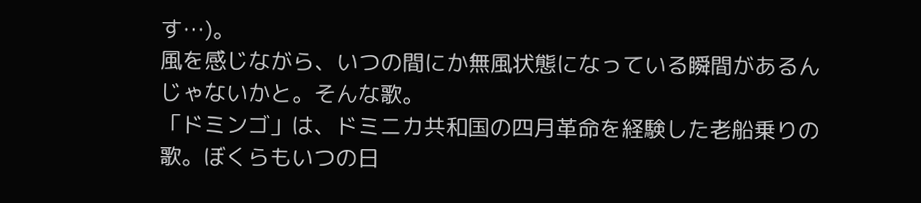す…)。
風を感じながら、いつの間にか無風状態になっている瞬間があるんじゃないかと。そんな歌。
「ドミンゴ」は、ドミニカ共和国の四月革命を経験した老船乗りの歌。ぼくらもいつの日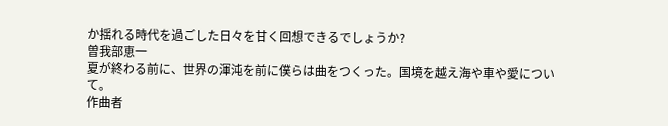か揺れる時代を過ごした日々を甘く回想できるでしょうか?
曽我部恵一
夏が終わる前に、世界の渾沌を前に僕らは曲をつくった。国境を越え海や車や愛について。
作曲者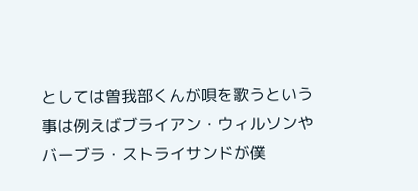としては曽我部くんが唄を歌うという事は例えばブライアン・ウィルソンやバーブラ・ストライサンドが僕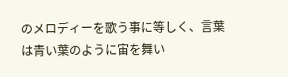のメロディーを歌う事に等しく、言葉は青い葉のように宙を舞い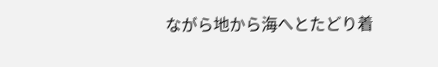ながら地から海へとたどり着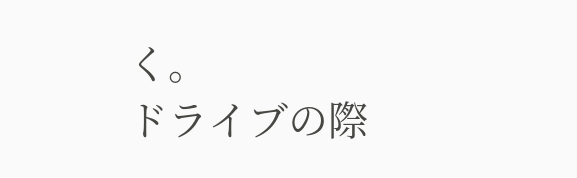く。
ドライブの際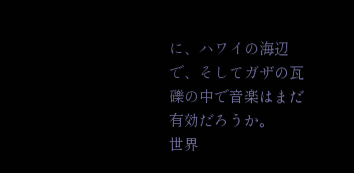に、ハワイの海辺で、そしてガザの瓦礫の中で音楽はまだ有効だろうか。
世界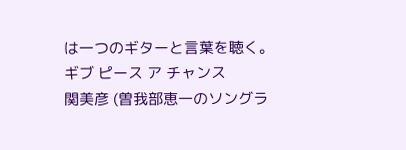は一つのギターと言葉を聴く。
ギブ ピース ア チャンス
関美彦 (曽我部恵一のソングラ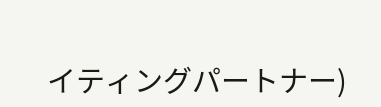イティングパートナー)